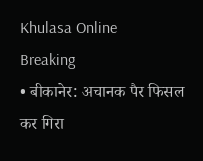Khulasa Online
Breaking
• बीकानेर: अचानक पैर फिसल कर गिरा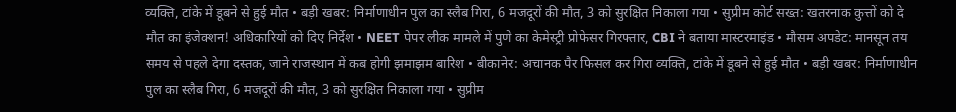व्यक्ति, टांके में डूबने से हुई मौत • बड़ी खबर: निर्माणाधीन पुल का स्लैब गिरा, 6 मजदूरों की मौत, 3 को सुरक्षित निकाला गया • सुप्रीम कोर्ट सख्त: खतरनाक कुत्तों को दे मौत का इंजेक्शन! अधिकारियों को दिए निर्देश • NEET पेपर लीक मामले में पुणे का केमेस्ट्री प्रोफेसर गिरफ्तार, CBI ने बताया मास्टरमाइंड • मौसम अपडेट: मानसून तय समय से पहले देगा दस्तक, जाने राजस्थान में कब होगी झमाझम बारिश • बीकानेर: अचानक पैर फिसल कर गिरा व्यक्ति, टांके में डूबने से हुई मौत • बड़ी खबर: निर्माणाधीन पुल का स्लैब गिरा, 6 मजदूरों की मौत, 3 को सुरक्षित निकाला गया • सुप्रीम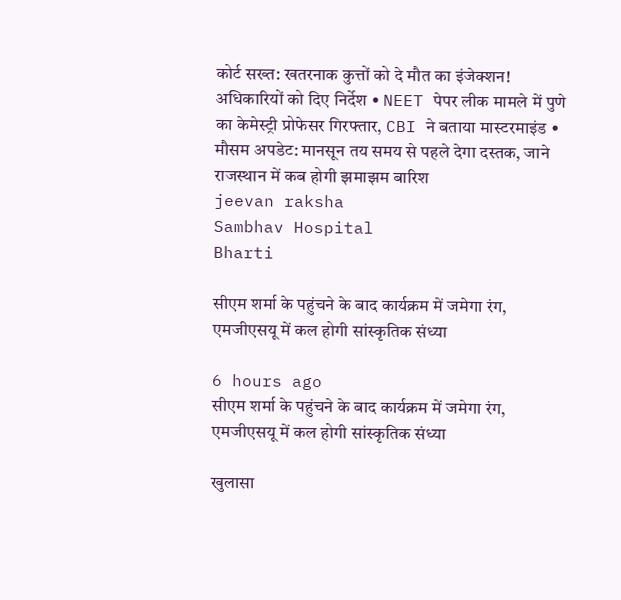कोर्ट सख्त: खतरनाक कुत्तों को दे मौत का इंजेक्शन! अधिकारियों को दिए निर्देश • NEET पेपर लीक मामले में पुणे का केमेस्ट्री प्रोफेसर गिरफ्तार, CBI ने बताया मास्टरमाइंड • मौसम अपडेट: मानसून तय समय से पहले देगा दस्तक, जाने राजस्थान में कब होगी झमाझम बारिश
jeevan raksha
Sambhav Hospital
Bharti

सीएम शर्मा के पहुंचने के बाद कार्यक्रम में जमेगा रंग, एमजीएसयू में कल होगी सांस्कृतिक संध्या

6 hours ago
सीएम शर्मा के पहुंचने के बाद कार्यक्रम में जमेगा रंग, एमजीएसयू में कल होगी सांस्कृतिक संध्या

खुलासा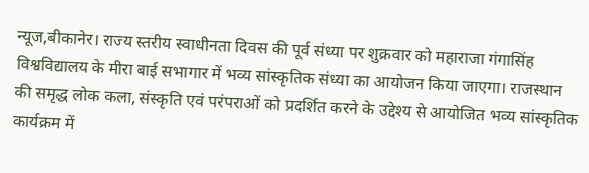न्यूज,बीकानेर। राज्य स्तरीय स्वाधीनता दिवस की पूर्व संध्या पर शुक्रवार को महाराजा गंगासिंह विश्वविद्यालय के मीरा बाई सभागार में भव्य सांस्कृतिक संध्या का आयोजन किया जाएगा। राजस्थान की समृद्ध लोक कला, संस्कृति एवं परंपराओं को प्रदर्शित करने के उद्देश्य से आयोजित भव्य सांस्कृतिक कार्यक्रम में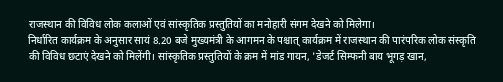राजस्थान की विविध लोक कलाओं एवं सांस्कृतिक प्रस्तुतियों का मनोहारी संगम देखने को मिलेगा।
निर्धारित कार्यक्रम के अनुसार सायं 8.20 बजे मुख्यमंत्री के आगमन के पश्चात् कार्यक्रम में राजस्थान की पारंपरिक लोक संस्कृति की विविध छटाएं देखने को मिलेंगी। सांस्कृतिक प्रस्तुतियों के क्रम में मांड गायन, 'डेजर्ट सिम्फनी बाय भूगड़ खान,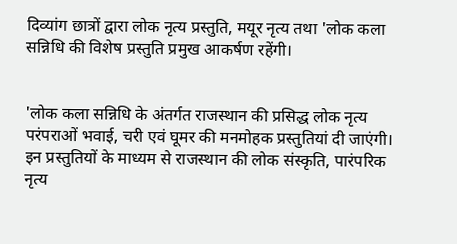दिव्यांग छात्रों द्वारा लोक नृत्य प्रस्तुति, मयूर नृत्य तथा 'लोक कला सन्निधि की विशेष प्रस्तुति प्रमुख आकर्षण रहेंगी।


'लोक कला सन्निधि के अंतर्गत राजस्थान की प्रसिद्ध लोक नृत्य परंपराओं भवाई, चरी एवं घूमर की मनमोहक प्रस्तुतियां दी जाएंगी। इन प्रस्तुतियों के माध्यम से राजस्थान की लोक संस्कृति, पारंपरिक नृत्य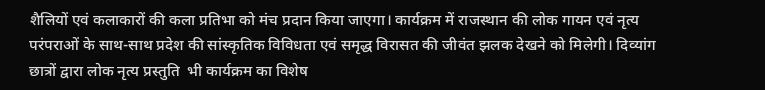शैलियों एवं कलाकारों की कला प्रतिभा को मंच प्रदान किया जाएगा। कार्यक्रम में राजस्थान की लोक गायन एवं नृत्य परंपराओं के साथ-साथ प्रदेश की सांस्कृतिक विविधता एवं समृद्ध विरासत की जीवंत झलक देखने को मिलेगी। दिव्यांग छात्रों द्वारा लोक नृत्य प्रस्तुति  भी कार्यक्रम का विशेष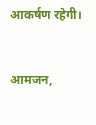आकर्षण रहेगी।


आमजन,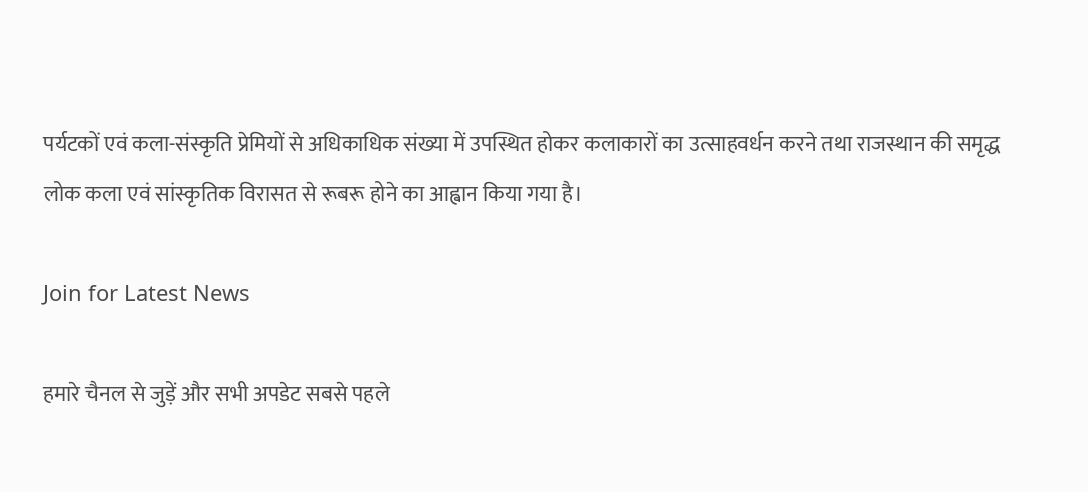पर्यटकों एवं कला-संस्कृति प्रेमियों से अधिकाधिक संख्या में उपस्थित होकर कलाकारों का उत्साहवर्धन करने तथा राजस्थान की समृद्ध लोक कला एवं सांस्कृतिक विरासत से रूबरू होने का आह्वान किया गया है।

Join for Latest News

हमारे चैनल से जुड़ें और सभी अपडेट सबसे पहले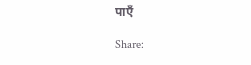पाएँ

Share: